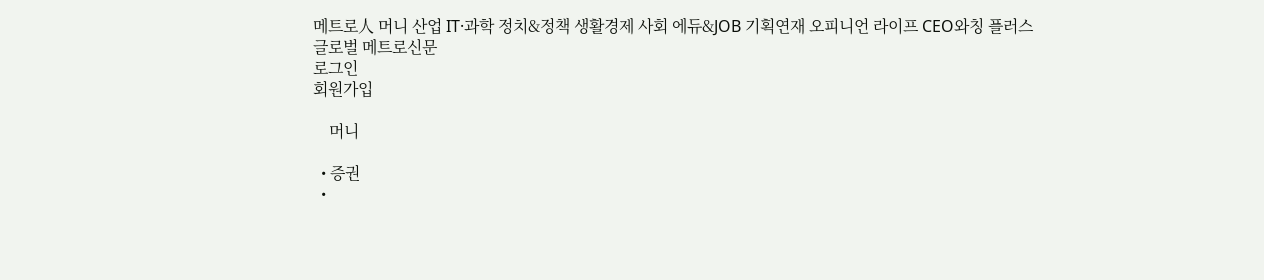메트로人 머니 산업 IT·과학 정치&정책 생활경제 사회 에듀&JOB 기획연재 오피니언 라이프 CEO와칭 플러스
글로벌 메트로신문
로그인
회원가입

    머니

  • 증권
  •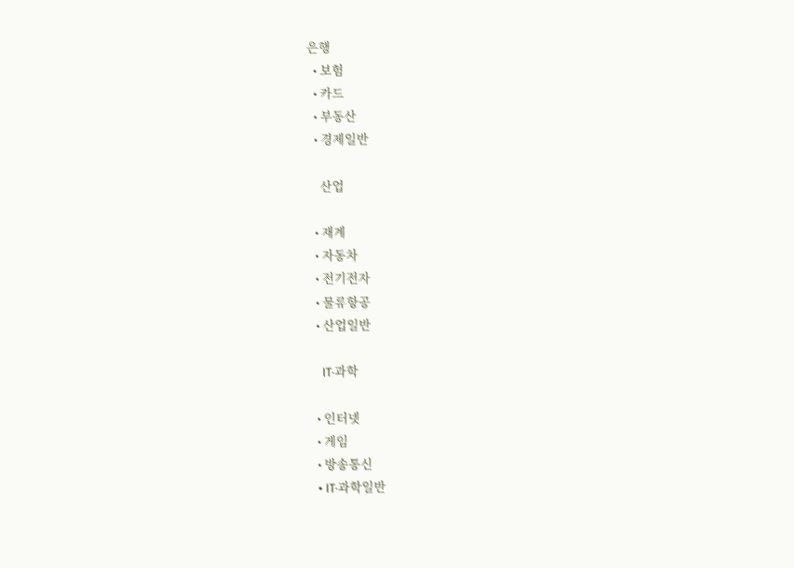은행
  • 보험
  • 카드
  • 부동산
  • 경제일반

    산업

  • 재계
  • 자동차
  • 전기전자
  • 물류항공
  • 산업일반

    IT·과학

  • 인터넷
  • 게임
  • 방송통신
  • IT·과학일반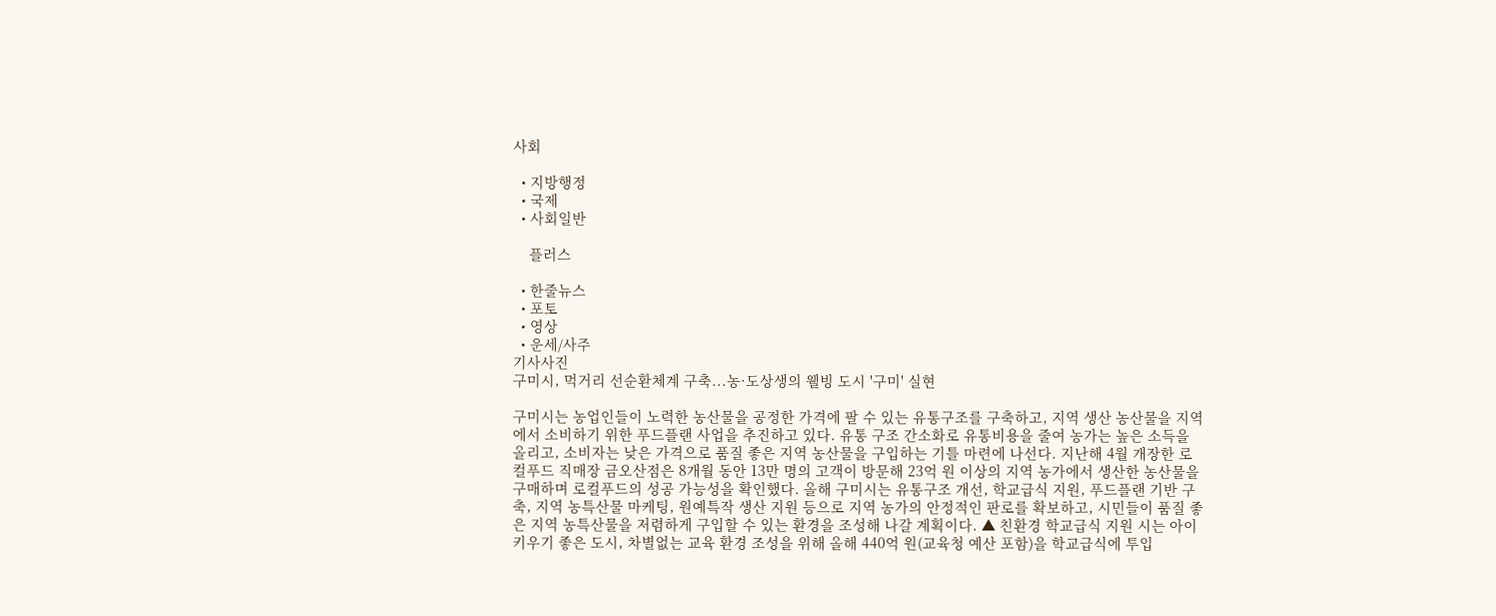사회

  • 지방행정
  • 국제
  • 사회일반

    플러스

  • 한줄뉴스
  • 포토
  • 영상
  • 운세/사주
기사사진
구미시, 먹거리 선순환체계 구축...농·도상생의 웰빙 도시 '구미' 실현

구미시는 농업인들이 노력한 농산물을 공정한 가격에 팔 수 있는 유통구조를 구축하고, 지역 생산 농산물을 지역에서 소비하기 위한 푸드플랜 사업을 추진하고 있다. 유통 구조 간소화로 유통비용을 줄여 농가는 높은 소득을 올리고, 소비자는 낮은 가격으로 품질 좋은 지역 농산물을 구입하는 기틀 마련에 나선다. 지난해 4월 개장한 로컬푸드 직매장 금오산점은 8개월 동안 13만 명의 고객이 방문해 23억 원 이상의 지역 농가에서 생산한 농산물을 구매하며 로컬푸드의 성공 가능성을 확인했다. 올해 구미시는 유통구조 개선, 학교급식 지원, 푸드플랜 기반 구축, 지역 농특산물 마케팅, 원예특작 생산 지원 등으로 지역 농가의 안정적인 판로를 확보하고, 시민들이 품질 좋은 지역 농특산물을 저렴하게 구입할 수 있는 환경을 조성해 나갈 계획이다. ▲ 친환경 학교급식 지원 시는 아이키우기 좋은 도시, 차별없는 교육 환경 조성을 위해 올해 440억 원(교육청 예산 포함)을 학교급식에 투입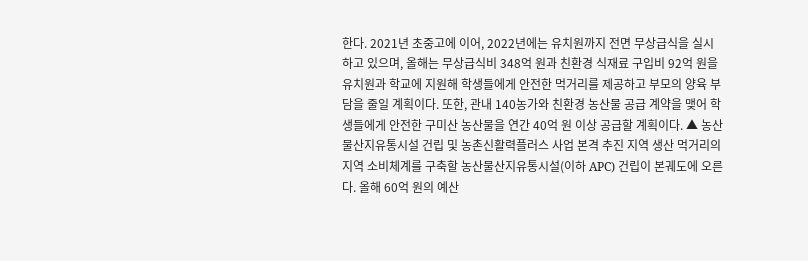한다. 2021년 초중고에 이어, 2022년에는 유치원까지 전면 무상급식을 실시하고 있으며, 올해는 무상급식비 348억 원과 친환경 식재료 구입비 92억 원을 유치원과 학교에 지원해 학생들에게 안전한 먹거리를 제공하고 부모의 양육 부담을 줄일 계획이다. 또한, 관내 140농가와 친환경 농산물 공급 계약을 맺어 학생들에게 안전한 구미산 농산물을 연간 40억 원 이상 공급할 계획이다. ▲ 농산물산지유통시설 건립 및 농촌신활력플러스 사업 본격 추진 지역 생산 먹거리의 지역 소비체계를 구축할 농산물산지유통시설(이하 APC) 건립이 본궤도에 오른다. 올해 60억 원의 예산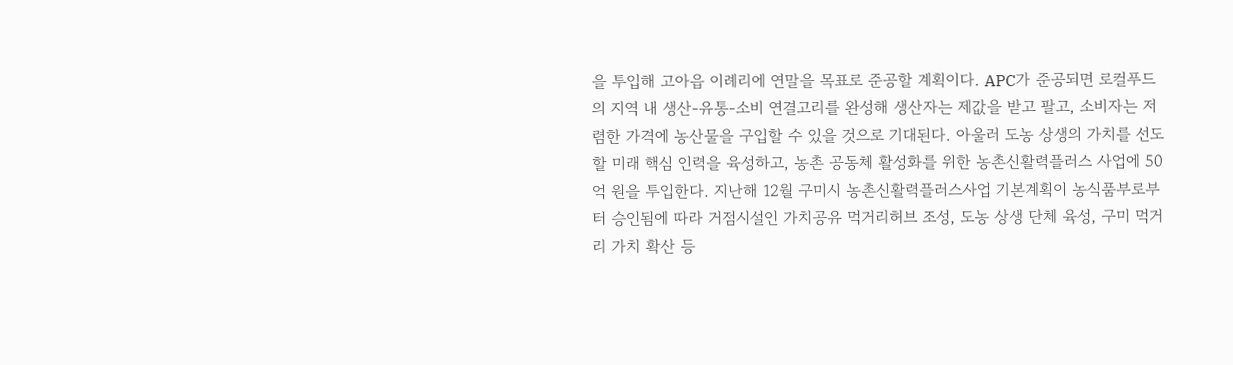을 투입해 고아읍 이례리에 연말을 목표로 준공할 계획이다. APC가 준공되면 로컬푸드의 지역 내 생산-유통-소비 연결고리를 완성해 생산자는 제값을 받고 팔고, 소비자는 저렴한 가격에 농산물을 구입할 수 있을 것으로 기대된다. 아울러 도농 상생의 가치를 선도할 미래 핵심 인력을 육성하고, 농촌 공동체 활성화를 위한 농촌신활력플러스 사업에 50억 원을 투입한다. 지난해 12월 구미시 농촌신활력플러스사업 기본계획이 농식품부로부터 승인됨에 따라 거점시설인 가치공유 먹거리허브 조성, 도농 상생 단체 육성, 구미 먹거리 가치 확산 등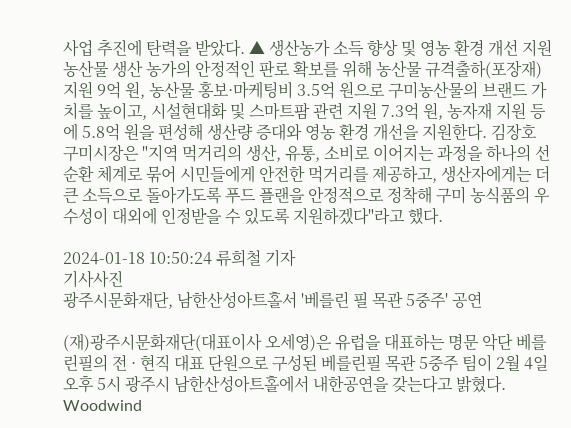사업 추진에 탄력을 받았다. ▲ 생산농가 소득 향상 및 영농 환경 개선 지원 농산물 생산 농가의 안정적인 판로 확보를 위해 농산물 규격출하(포장재) 지원 9억 원, 농산물 홍보·마케팅비 3.5억 원으로 구미농산물의 브랜드 가치를 높이고, 시설현대화 및 스마트팜 관련 지원 7.3억 원, 농자재 지원 등에 5.8억 원을 편성해 생산량 증대와 영농 환경 개선을 지원한다. 김장호 구미시장은 "지역 먹거리의 생산, 유통, 소비로 이어지는 과정을 하나의 선순환 체계로 묶어 시민들에게 안전한 먹거리를 제공하고, 생산자에게는 더 큰 소득으로 돌아가도록 푸드 플랜을 안정적으로 정착해 구미 농식품의 우수성이 대외에 인정받을 수 있도록 지원하겠다"라고 했다.

2024-01-18 10:50:24 류희철 기자
기사사진
광주시문화재단, 남한산성아트홀서 '베를린 필 목관 5중주' 공연

(재)광주시문화재단(대표이사 오세영)은 유럽을 대표하는 명문 악단 베를린필의 전 · 현직 대표 단원으로 구성된 베를린필 목관 5중주 팀이 2월 4일 오후 5시 광주시 남한산성아트홀에서 내한공연을 갖는다고 밝혔다. Woodwind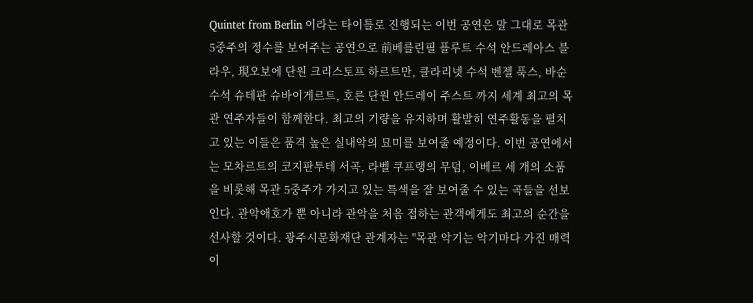Quintet from Berlin 이라는 타이틀로 진행되는 이번 공연은 말 그대로 목관 5중주의 정수를 보여주는 공연으로 前베를린필 플루트 수석 안드레아스 블라우, 現오보에 단원 크리스토프 하르트만, 클라리넷 수석 벤젤 푹스, 바순 수석 슈테판 슈바이게르트, 호른 단원 안드레이 주스트 까지 세계 최고의 목관 연주자들이 함께한다. 최고의 기량을 유지하며 활발히 연주활동을 펼치고 있는 이들은 품격 높은 실내악의 묘미를 보여줄 예정이다. 이번 공연에서는 모차르트의 코지판투테 서곡, 라벨 쿠프랭의 무덤, 이베르 세 개의 소품을 비롯해 목관 5중주가 가지고 있는 특색을 잘 보여줄 수 있는 곡들을 선보인다. 관악애호가 뿐 아니라 관악을 처음 접하는 관객에게도 최고의 순간을 선사할 것이다. 광주시문화재단 관계자는 "목관 악기는 악기마다 가진 매력이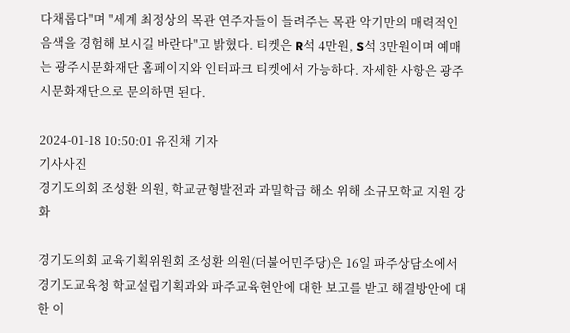다채롭다"며 "세계 최정상의 목관 연주자들이 들려주는 목관 악기만의 매력적인 음색을 경험해 보시길 바란다"고 밝혔다. 티켓은 R석 4만원, S석 3만원이며 예매는 광주시문화재단 홈페이지와 인터파크 티켓에서 가능하다. 자세한 사항은 광주시문화재단으로 문의하면 된다.

2024-01-18 10:50:01 유진채 기자
기사사진
경기도의회 조성환 의원, 학교균형발전과 과밀학급 해소 위해 소규모학교 지원 강화

경기도의회 교육기획위원회 조성환 의원(더불어민주당)은 16일 파주상담소에서 경기도교육청 학교설립기획과와 파주교육현안에 대한 보고를 받고 해결방안에 대한 이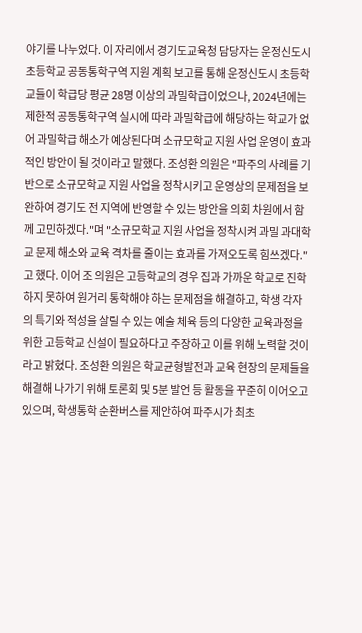야기를 나누었다. 이 자리에서 경기도교육청 담당자는 운정신도시 초등학교 공동통학구역 지원 계획 보고를 통해 운정신도시 초등학교들이 학급당 평균 28명 이상의 과밀학급이었으나, 2024년에는 제한적 공동통학구역 실시에 따라 과밀학급에 해당하는 학교가 없어 과밀학급 해소가 예상된다며 소규모학교 지원 사업 운영이 효과적인 방안이 될 것이라고 말했다. 조성환 의원은 "파주의 사례를 기반으로 소규모학교 지원 사업을 정착시키고 운영상의 문제점을 보완하여 경기도 전 지역에 반영할 수 있는 방안을 의회 차원에서 함께 고민하겠다."며 "소규모학교 지원 사업을 정착시켜 과밀 과대학교 문제 해소와 교육 격차를 줄이는 효과를 가져오도록 힘쓰겠다."고 했다. 이어 조 의원은 고등학교의 경우 집과 가까운 학교로 진학하지 못하여 원거리 통학해야 하는 문제점을 해결하고, 학생 각자의 특기와 적성을 살릴 수 있는 예술 체육 등의 다양한 교육과정을 위한 고등학교 신설이 필요하다고 주장하고 이를 위해 노력할 것이라고 밝혔다. 조성환 의원은 학교균형발전과 교육 현장의 문제들을 해결해 나가기 위해 토론회 및 5분 발언 등 활동을 꾸준히 이어오고 있으며, 학생통학 순환버스를 제안하여 파주시가 최초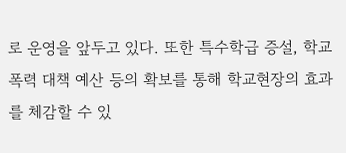로 운영을 앞두고 있다. 또한 특수학급 증설, 학교폭력 대책 예산 등의 확보를 통해 학교현장의 효과를 체감할 수 있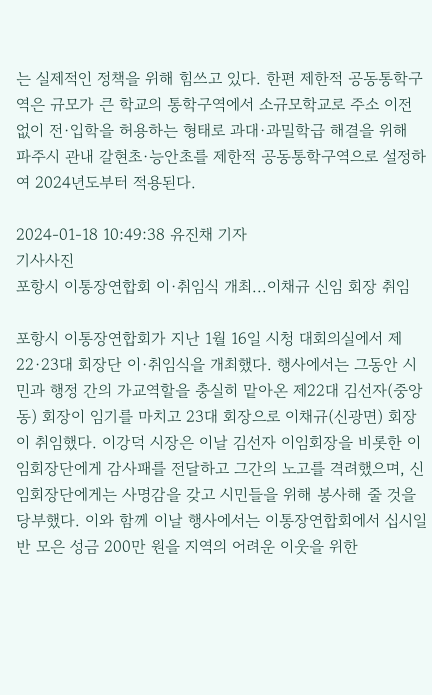는 실제적인 정책을 위해 힘쓰고 있다. 한편 제한적 공동통학구역은 규모가 큰 학교의 통학구역에서 소규모학교로 주소 이전 없이 전·입학을 허용하는 형태로 과대·과밀학급 해결을 위해 파주시 관내 갈현초·능안초를 제한적 공동통학구역으로 설정하여 2024년도부터 적용된다.

2024-01-18 10:49:38 유진채 기자
기사사진
포항시 이통장연합회 이·취임식 개최...이채규 신임 회장 취임

포항시 이통장연합회가 지난 1월 16일 시청 대회의실에서 제22·23대 회장단 이·취임식을 개최했다. 행사에서는 그동안 시민과 행정 간의 가교역할을 충실히 맡아온 제22대 김선자(중앙동) 회장이 임기를 마치고 23대 회장으로 이채규(신광면) 회장이 취임했다. 이강덕 시장은 이날 김선자 이임회장을 비롯한 이임회장단에게 감사패를 전달하고 그간의 노고를 격려했으며, 신임회장단에게는 사명감을 갖고 시민들을 위해 봉사해 줄 것을 당부했다. 이와 함께 이날 행사에서는 이통장연합회에서 십시일반 모은 성금 200만 원을 지역의 어려운 이웃을 위한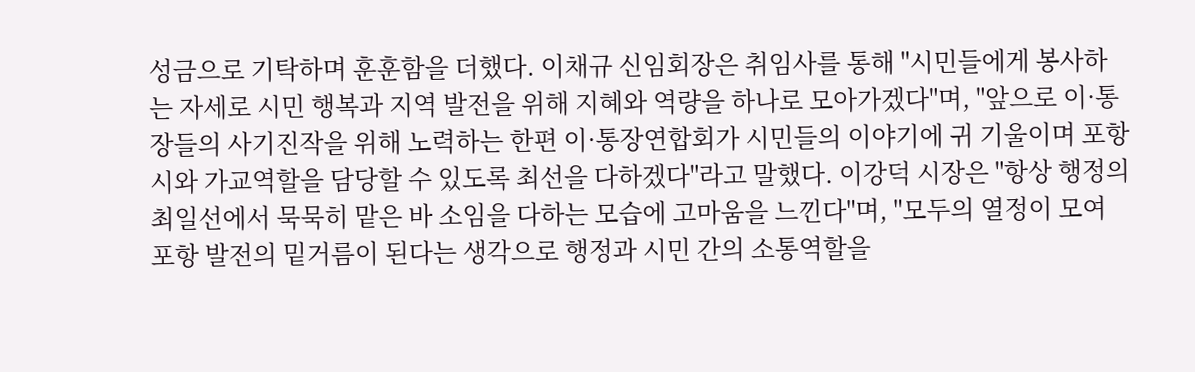성금으로 기탁하며 훈훈함을 더했다. 이채규 신임회장은 취임사를 통해 "시민들에게 봉사하는 자세로 시민 행복과 지역 발전을 위해 지혜와 역량을 하나로 모아가겠다"며, "앞으로 이·통장들의 사기진작을 위해 노력하는 한편 이·통장연합회가 시민들의 이야기에 귀 기울이며 포항시와 가교역할을 담당할 수 있도록 최선을 다하겠다"라고 말했다. 이강덕 시장은 "항상 행정의 최일선에서 묵묵히 맡은 바 소임을 다하는 모습에 고마움을 느낀다"며, "모두의 열정이 모여 포항 발전의 밑거름이 된다는 생각으로 행정과 시민 간의 소통역할을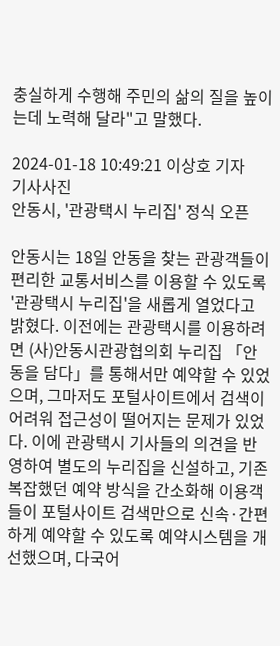충실하게 수행해 주민의 삶의 질을 높이는데 노력해 달라"고 말했다.

2024-01-18 10:49:21 이상호 기자
기사사진
안동시, '관광택시 누리집' 정식 오픈

안동시는 18일 안동을 찾는 관광객들이 편리한 교통서비스를 이용할 수 있도록 '관광택시 누리집'을 새롭게 열었다고 밝혔다. 이전에는 관광택시를 이용하려면 (사)안동시관광협의회 누리집 「안동을 담다」를 통해서만 예약할 수 있었으며, 그마저도 포털사이트에서 검색이 어려워 접근성이 떨어지는 문제가 있었다. 이에 관광택시 기사들의 의견을 반영하여 별도의 누리집을 신설하고, 기존 복잡했던 예약 방식을 간소화해 이용객들이 포털사이트 검색만으로 신속·간편하게 예약할 수 있도록 예약시스템을 개선했으며, 다국어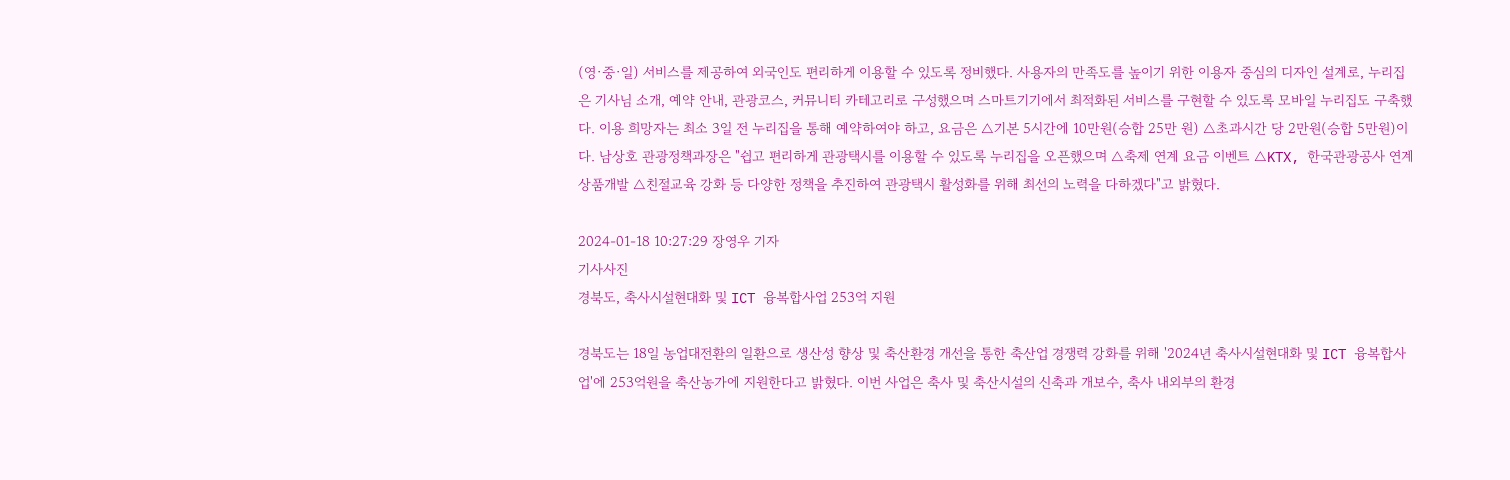(영·중·일) 서비스를 제공하여 외국인도 편리하게 이용할 수 있도록 정비했다. 사용자의 만족도를 높이기 위한 이용자 중심의 디자인 설계로, 누리집은 기사님 소개, 예약 안내, 관광코스, 커뮤니티 카테고리로 구성했으며 스마트기기에서 최적화된 서비스를 구현할 수 있도록 모바일 누리집도 구축했다. 이용 희망자는 최소 3일 전 누리집을 통해 예약하여야 하고, 요금은 △기본 5시간에 10만원(승합 25만 원) △초과시간 당 2만원(승합 5만원)이다. 남상호 관광정책과장은 "쉽고 편리하게 관광택시를 이용할 수 있도록 누리집을 오픈했으며 △축제 연계 요금 이벤트 △KTX, 한국관광공사 연계 상품개발 △친절교육 강화 등 다양한 정책을 추진하여 관광택시 활성화를 위해 최선의 노력을 다하겠다"고 밝혔다.

2024-01-18 10:27:29 장영우 기자
기사사진
경북도, 축사시설현대화 및 ICT 융복합사업 253억 지원

경북도는 18일 농업대전환의 일환으로 생산성 향상 및 축산환경 개선을 통한 축산업 경쟁력 강화를 위해 '2024년 축사시설현대화 및 ICT 융복합사업'에 253억원을 축산농가에 지원한다고 밝혔다. 이번 사업은 축사 및 축산시설의 신축과 개보수, 축사 내외부의 환경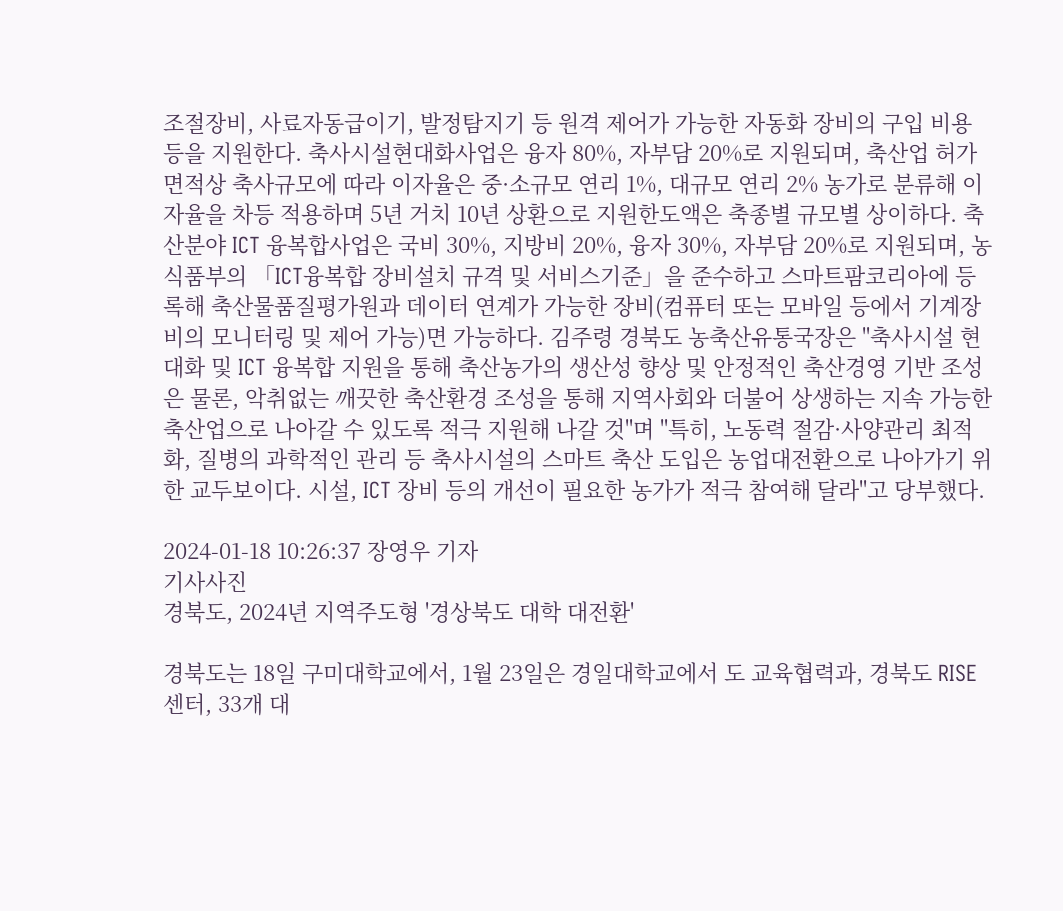조절장비, 사료자동급이기, 발정탐지기 등 원격 제어가 가능한 자동화 장비의 구입 비용 등을 지원한다. 축사시설현대화사업은 융자 80%, 자부담 20%로 지원되며, 축산업 허가면적상 축사규모에 따라 이자율은 중·소규모 연리 1%, 대규모 연리 2% 농가로 분류해 이자율을 차등 적용하며 5년 거치 10년 상환으로 지원한도액은 축종별 규모별 상이하다. 축산분야 ICT 융복합사업은 국비 30%, 지방비 20%, 융자 30%, 자부담 20%로 지원되며, 농식품부의 「ICT융복합 장비설치 규격 및 서비스기준」을 준수하고 스마트팜코리아에 등록해 축산물품질평가원과 데이터 연계가 가능한 장비(컴퓨터 또는 모바일 등에서 기계장비의 모니터링 및 제어 가능)면 가능하다. 김주령 경북도 농축산유통국장은 "축사시설 현대화 및 ICT 융복합 지원을 통해 축산농가의 생산성 향상 및 안정적인 축산경영 기반 조성은 물론, 악취없는 깨끗한 축산환경 조성을 통해 지역사회와 더불어 상생하는 지속 가능한 축산업으로 나아갈 수 있도록 적극 지원해 나갈 것"며 "특히, 노동력 절감·사양관리 최적화, 질병의 과학적인 관리 등 축사시설의 스마트 축산 도입은 농업대전환으로 나아가기 위한 교두보이다. 시설, ICT 장비 등의 개선이 필요한 농가가 적극 참여해 달라"고 당부했다.

2024-01-18 10:26:37 장영우 기자
기사사진
경북도, 2024년 지역주도형 '경상북도 대학 대전환'

경북도는 18일 구미대학교에서, 1월 23일은 경일대학교에서 도 교육협력과, 경북도 RISE센터, 33개 대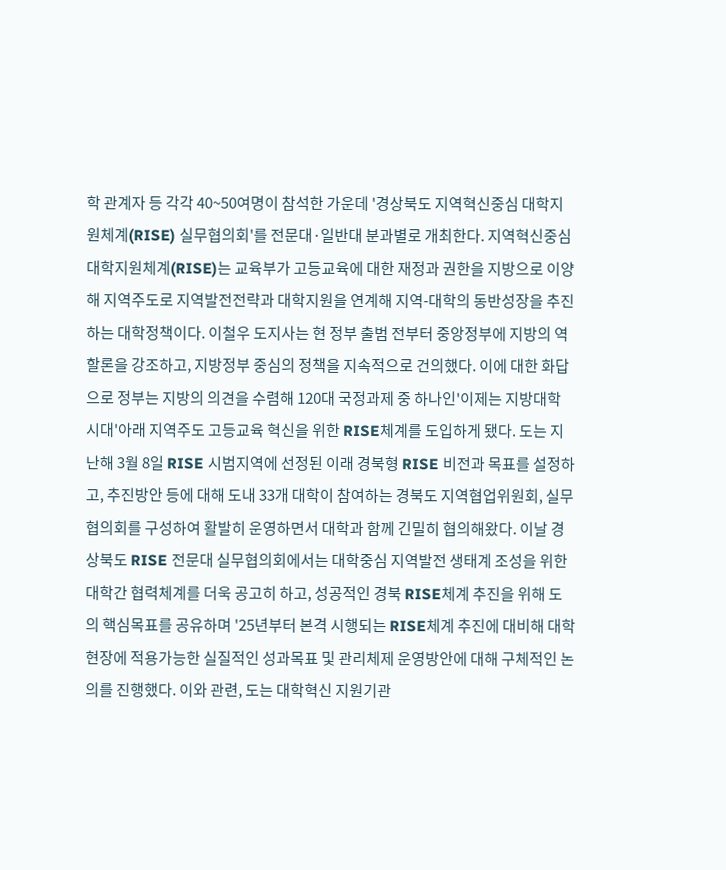학 관계자 등 각각 40~50여명이 참석한 가운데 '경상북도 지역혁신중심 대학지원체계(RISE) 실무협의회'를 전문대·일반대 분과별로 개최한다. 지역혁신중심 대학지원체계(RISE)는 교육부가 고등교육에 대한 재정과 권한을 지방으로 이양해 지역주도로 지역발전전략과 대학지원을 연계해 지역-대학의 동반성장을 추진하는 대학정책이다. 이철우 도지사는 현 정부 출범 전부터 중앙정부에 지방의 역할론을 강조하고, 지방정부 중심의 정책을 지속적으로 건의했다. 이에 대한 화답으로 정부는 지방의 의견을 수렴해 120대 국정과제 중 하나인'이제는 지방대학 시대'아래 지역주도 고등교육 혁신을 위한 RISE체계를 도입하게 됐다. 도는 지난해 3월 8일 RISE 시범지역에 선정된 이래 경북형 RISE 비전과 목표를 설정하고, 추진방안 등에 대해 도내 33개 대학이 참여하는 경북도 지역협업위원회, 실무협의회를 구성하여 활발히 운영하면서 대학과 함께 긴밀히 협의해왔다. 이날 경상북도 RISE 전문대 실무협의회에서는 대학중심 지역발전 생태계 조성을 위한 대학간 협력체계를 더욱 공고히 하고, 성공적인 경북 RISE체계 추진을 위해 도의 핵심목표를 공유하며 '25년부터 본격 시행되는 RISE체계 추진에 대비해 대학현장에 적용가능한 실질적인 성과목표 및 관리체제 운영방안에 대해 구체적인 논의를 진행했다. 이와 관련, 도는 대학혁신 지원기관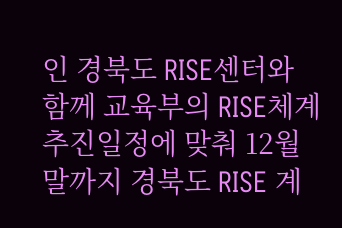인 경북도 RISE센터와 함께 교육부의 RISE체계 추진일정에 맞춰 12월말까지 경북도 RISE 계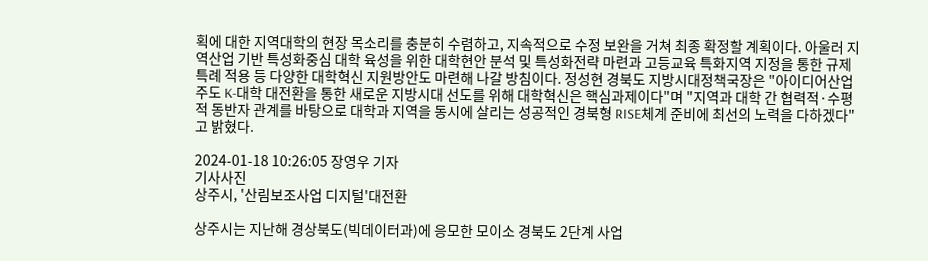획에 대한 지역대학의 현장 목소리를 충분히 수렴하고, 지속적으로 수정 보완을 거쳐 최종 확정할 계획이다. 아울러 지역산업 기반 특성화중심 대학 육성을 위한 대학현안 분석 및 특성화전략 마련과 고등교육 특화지역 지정을 통한 규제특례 적용 등 다양한 대학혁신 지원방안도 마련해 나갈 방침이다. 정성현 경북도 지방시대정책국장은 "아이디어산업 주도 K-대학 대전환을 통한 새로운 지방시대 선도를 위해 대학혁신은 핵심과제이다"며 "지역과 대학 간 협력적·수평적 동반자 관계를 바탕으로 대학과 지역을 동시에 살리는 성공적인 경북형 RISE체계 준비에 최선의 노력을 다하겠다"고 밝혔다.

2024-01-18 10:26:05 장영우 기자
기사사진
상주시, '산림보조사업 디지털'대전환

상주시는 지난해 경상북도(빅데이터과)에 응모한 모이소 경북도 2단계 사업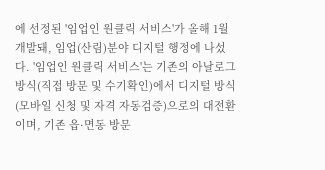에 선정된 '임업인 원클릭 서비스'가 올해 1월 개발돼, 임업(산림)분야 디지털 행정에 나섰다. '임업인 원클릭 서비스'는 기존의 아날로그 방식(직접 방문 및 수기확인)에서 디지털 방식(모바일 신청 및 자격 자동검증)으로의 대전환이며, 기존 읍·면동 방문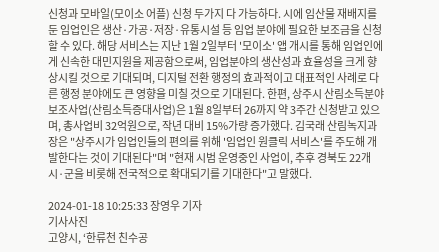신청과 모바일(모이소 어플) 신청 두가지 다 가능하다. 시에 임산물 재배지를 둔 임업인은 생산·가공·저장·유통시설 등 임업 분야에 필요한 보조금을 신청할 수 있다. 해당 서비스는 지난 1월 2일부터 '모이소' 앱 개시를 통해 임업인에게 신속한 대민지원을 제공함으로써, 임업분야의 생산성과 효율성을 크게 향상시킬 것으로 기대되며, 디지털 전환 행정의 효과적이고 대표적인 사례로 다른 행정 분야에도 큰 영향을 미칠 것으로 기대된다. 한편, 상주시 산림소득분야 보조사업(산림소득증대사업)은 1월 8일부터 26까지 약 3주간 신청받고 있으며, 총사업비 32억원으로, 작년 대비 15%가량 증가했다. 김국래 산림녹지과장은 "상주시가 임업인들의 편의를 위해 '임업인 원클릭 서비스'를 주도해 개발한다는 것이 기대된다"며 "현재 시범 운영중인 사업이, 추후 경북도 22개 시·군을 비롯해 전국적으로 확대되기를 기대한다"고 말했다.

2024-01-18 10:25:33 장영우 기자
기사사진
고양시, ‘한류천 친수공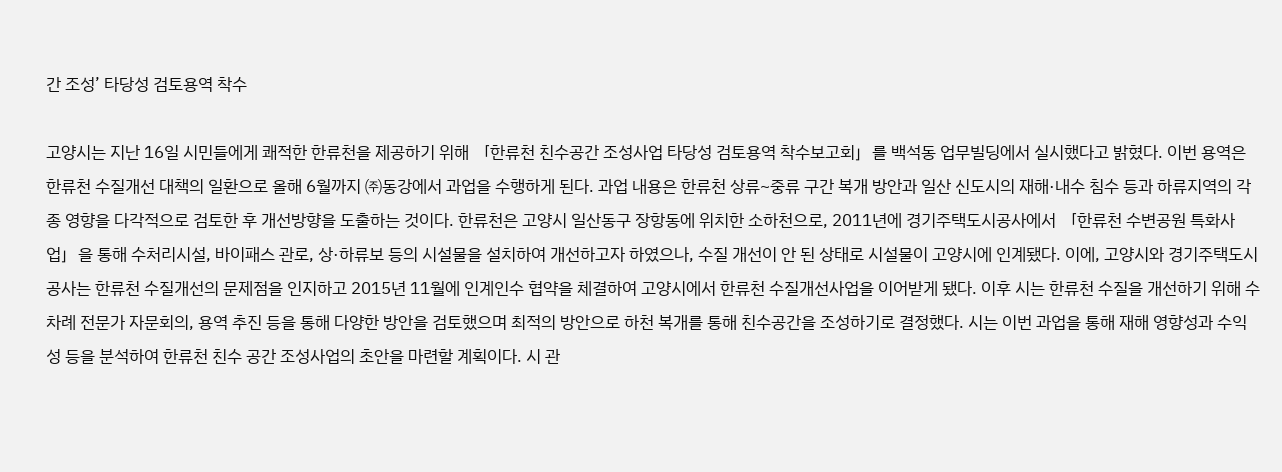간 조성’ 타당성 검토용역 착수

고양시는 지난 16일 시민들에게 쾌적한 한류천을 제공하기 위해 「한류천 친수공간 조성사업 타당성 검토용역 착수보고회」를 백석동 업무빌딩에서 실시했다고 밝혔다. 이번 용역은 한류천 수질개선 대책의 일환으로 올해 6월까지 ㈜동강에서 과업을 수행하게 된다. 과업 내용은 한류천 상류~중류 구간 복개 방안과 일산 신도시의 재해·내수 침수 등과 하류지역의 각종 영향을 다각적으로 검토한 후 개선방향을 도출하는 것이다. 한류천은 고양시 일산동구 장항동에 위치한 소하천으로, 2011년에 경기주택도시공사에서 「한류천 수변공원 특화사업」을 통해 수처리시설, 바이패스 관로, 상·하류보 등의 시설물을 설치하여 개선하고자 하였으나, 수질 개선이 안 된 상태로 시설물이 고양시에 인계됐다. 이에, 고양시와 경기주택도시공사는 한류천 수질개선의 문제점을 인지하고 2015년 11월에 인계인수 협약을 체결하여 고양시에서 한류천 수질개선사업을 이어받게 됐다. 이후 시는 한류천 수질을 개선하기 위해 수차례 전문가 자문회의, 용역 추진 등을 통해 다양한 방안을 검토했으며 최적의 방안으로 하천 복개를 통해 친수공간을 조성하기로 결정했다. 시는 이번 과업을 통해 재해 영향성과 수익성 등을 분석하여 한류천 친수 공간 조성사업의 초안을 마련할 계획이다. 시 관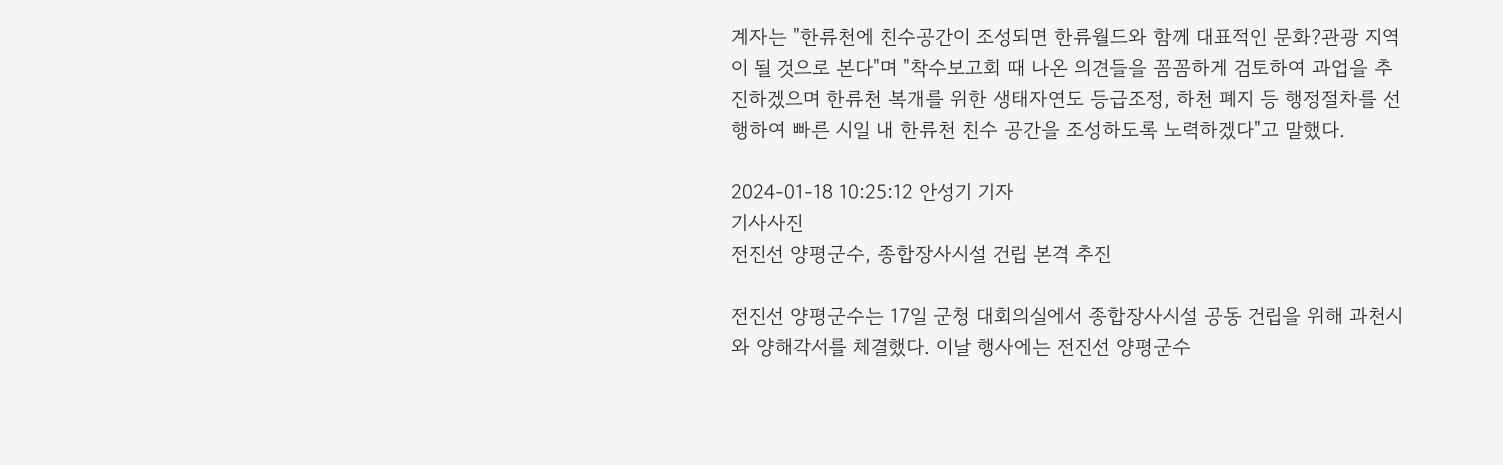계자는 "한류천에 친수공간이 조성되면 한류월드와 함께 대표적인 문화?관광 지역이 될 것으로 본다"며 "착수보고회 때 나온 의견들을 꼼꼼하게 검토하여 과업을 추진하겠으며 한류천 복개를 위한 생태자연도 등급조정, 하천 폐지 등 행정절차를 선행하여 빠른 시일 내 한류천 친수 공간을 조성하도록 노력하겠다"고 말했다.

2024-01-18 10:25:12 안성기 기자
기사사진
전진선 양평군수, 종합장사시설 건립 본격 추진

전진선 양평군수는 17일 군청 대회의실에서 종합장사시설 공동 건립을 위해 과천시와 양해각서를 체결했다. 이날 행사에는 전진선 양평군수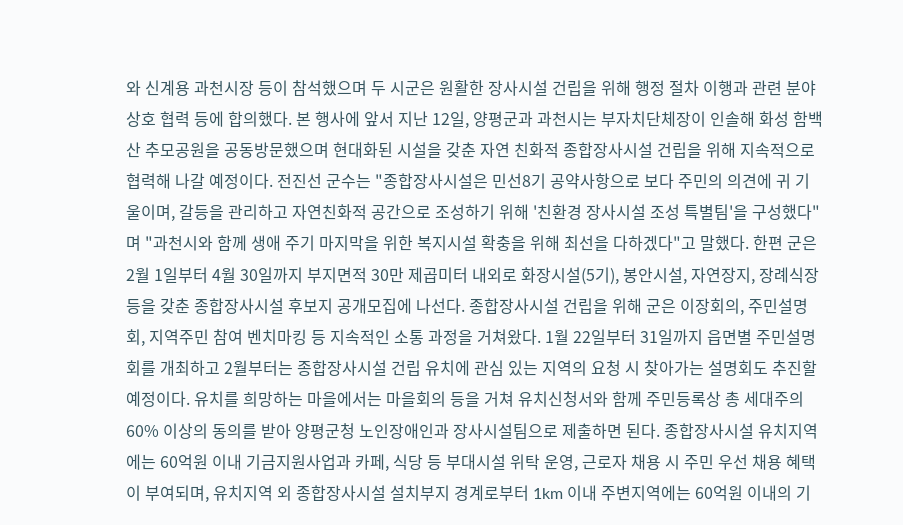와 신계용 과천시장 등이 참석했으며 두 시군은 원활한 장사시설 건립을 위해 행정 절차 이행과 관련 분야 상호 협력 등에 합의했다. 본 행사에 앞서 지난 12일, 양평군과 과천시는 부자치단체장이 인솔해 화성 함백산 추모공원을 공동방문했으며 현대화된 시설을 갖춘 자연 친화적 종합장사시설 건립을 위해 지속적으로 협력해 나갈 예정이다. 전진선 군수는 "종합장사시설은 민선8기 공약사항으로 보다 주민의 의견에 귀 기울이며, 갈등을 관리하고 자연친화적 공간으로 조성하기 위해 '친환경 장사시설 조성 특별팀'을 구성했다"며 "과천시와 함께 생애 주기 마지막을 위한 복지시설 확충을 위해 최선을 다하겠다"고 말했다. 한편 군은 2월 1일부터 4월 30일까지 부지면적 30만 제곱미터 내외로 화장시설(5기), 봉안시설, 자연장지, 장례식장 등을 갖춘 종합장사시설 후보지 공개모집에 나선다. 종합장사시설 건립을 위해 군은 이장회의, 주민설명회, 지역주민 참여 벤치마킹 등 지속적인 소통 과정을 거쳐왔다. 1월 22일부터 31일까지 읍면별 주민설명회를 개최하고 2월부터는 종합장사시설 건립 유치에 관심 있는 지역의 요청 시 찾아가는 설명회도 추진할 예정이다. 유치를 희망하는 마을에서는 마을회의 등을 거쳐 유치신청서와 함께 주민등록상 총 세대주의 60% 이상의 동의를 받아 양평군청 노인장애인과 장사시설팀으로 제출하면 된다. 종합장사시설 유치지역에는 60억원 이내 기금지원사업과 카페, 식당 등 부대시설 위탁 운영, 근로자 채용 시 주민 우선 채용 혜택이 부여되며, 유치지역 외 종합장사시설 설치부지 경계로부터 1km 이내 주변지역에는 60억원 이내의 기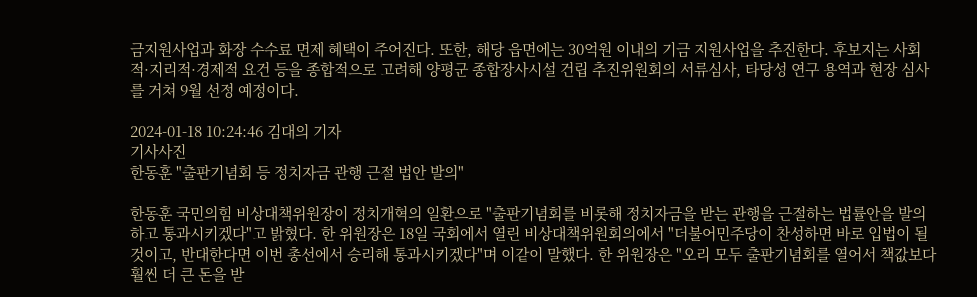금지원사업과 화장 수수료 면제 혜택이 주어진다. 또한, 해당 읍면에는 30억원 이내의 기금 지원사업을 추진한다. 후보지는 사회적·지리적·경제적 요건 등을 종합적으로 고려해 양평군 종합장사시설 건립 추진위원회의 서류심사, 타당성 연구 용역과 현장 심사를 거쳐 9월 선정 예정이다.

2024-01-18 10:24:46 김대의 기자
기사사진
한동훈 "출판기념회 등 정치자금 관행 근절 법안 발의"

한동훈 국민의힘 비상대책위원장이 정치개혁의 일환으로 "출판기념회를 비롯해 정치자금을 받는 관행을 근절하는 법률안을 발의하고 통과시키겠다"고 밝혔다. 한 위원장은 18일 국회에서 열린 비상대책위원회의에서 "더불어민주당이 찬성하면 바로 입법이 될 것이고, 반대한다면 이번 총선에서 승리해 통과시키겠다"며 이같이 말했다. 한 위원장은 "오리 모두 출판기념회를 열어서 책값보다 훨씬 더 큰 돈을 받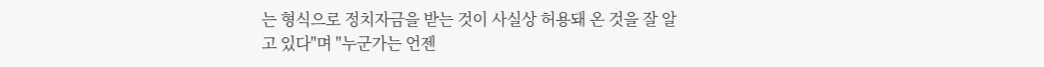는 형식으로 정치자금을 받는 것이 사실상 허용돼 온 것을 잘 알고 있다"며 "누군가는 언젠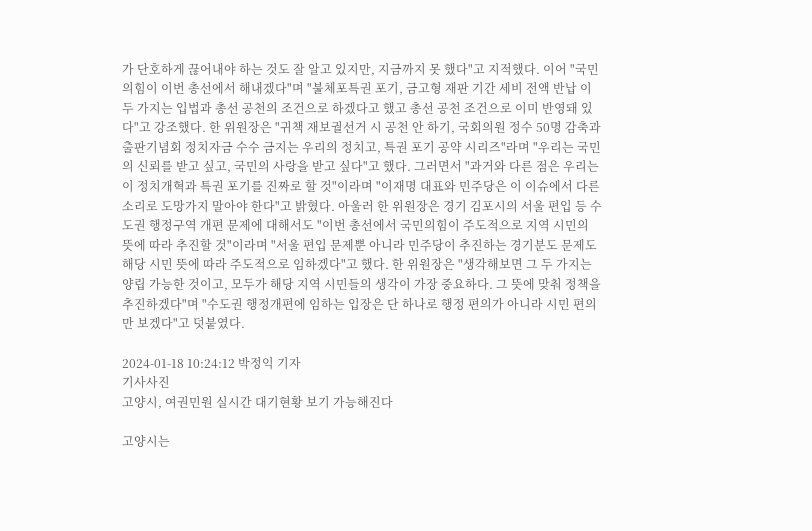가 단호하게 끊어내야 하는 것도 잘 알고 있지만, 지금까지 못 했다"고 지적했다. 이어 "국민의힘이 이번 총선에서 해내겠다"며 "불체포특권 포기, 금고형 재판 기간 세비 전액 반납 이 두 가지는 입법과 총선 공천의 조건으로 하겠다고 했고 총선 공천 조건으로 이미 반영돼 있다"고 강조했다. 한 위원장은 "귀책 재보궐선거 시 공천 안 하기, 국회의원 정수 50명 감축과 출판기념회 정치자금 수수 금지는 우리의 정치고, 특권 포기 공약 시리즈"라며 "우리는 국민의 신뢰를 받고 싶고, 국민의 사랑을 받고 싶다"고 했다. 그러면서 "과거와 다른 점은 우리는 이 정치개혁과 특권 포기를 진짜로 할 것"이라며 "이재명 대표와 민주당은 이 이슈에서 다른 소리로 도망가지 말아야 한다"고 밝혔다. 아울러 한 위원장은 경기 김포시의 서울 편입 등 수도권 행정구역 개편 문제에 대해서도 "이번 총선에서 국민의힘이 주도적으로 지역 시민의 뜻에 따라 추진할 것"이라며 "서울 편입 문제뿐 아니라 민주당이 추진하는 경기분도 문제도 해당 시민 뜻에 따라 주도적으로 임하겠다"고 했다. 한 위원장은 "생각해보면 그 두 가지는 양립 가능한 것이고, 모두가 해당 지역 시민들의 생각이 가장 중요하다. 그 뜻에 맞춰 정책을 추진하겠다"며 "수도권 행정개편에 임하는 입장은 단 하나로 행정 편의가 아니라 시민 편의만 보겠다"고 덧붙였다.

2024-01-18 10:24:12 박정익 기자
기사사진
고양시, 여권민원 실시간 대기현황 보기 가능해진다

고양시는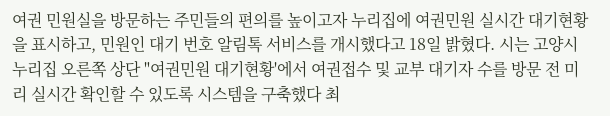여권 민원실을 방문하는 주민들의 편의를 높이고자 누리집에 여권민원 실시간 대기현황을 표시하고, 민원인 대기 번호 알림톡 서비스를 개시했다고 18일 밝혔다. 시는 고양시 누리집 오른쪽 상단 "여권민원 대기현황'에서 여권접수 및 교부 대기자 수를 방문 전 미리 실시간 확인할 수 있도록 시스템을 구축했다 최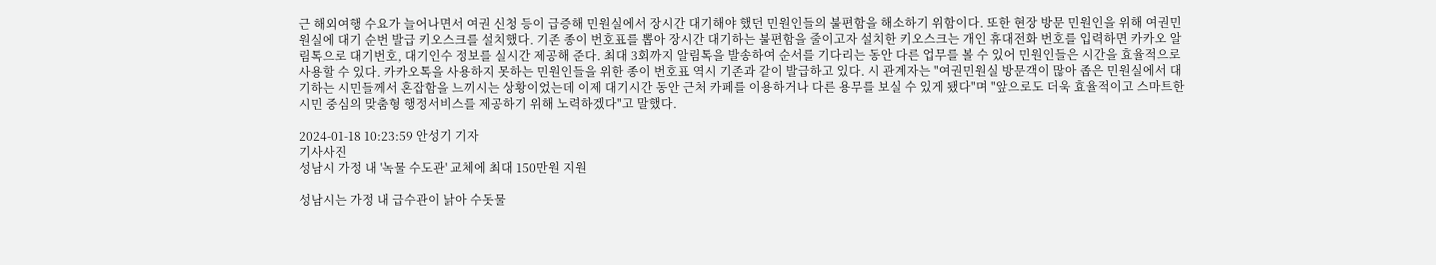근 해외여행 수요가 늘어나면서 여권 신청 등이 급증해 민원실에서 장시간 대기해야 했던 민원인들의 불편함을 해소하기 위함이다. 또한 현장 방문 민원인을 위해 여권민원실에 대기 순번 발급 키오스크를 설치했다. 기존 종이 번호표를 뽑아 장시간 대기하는 불편함을 줄이고자 설치한 키오스크는 개인 휴대전화 번호를 입력하면 카카오 알림톡으로 대기번호, 대기인수 정보를 실시간 제공해 준다. 최대 3회까지 알림톡을 발송하여 순서를 기다리는 동안 다른 업무를 볼 수 있어 민원인들은 시간을 효율적으로 사용할 수 있다. 카카오톡을 사용하지 못하는 민원인들을 위한 종이 번호표 역시 기존과 같이 발급하고 있다. 시 관계자는 "여권민원실 방문객이 많아 좁은 민원실에서 대기하는 시민들께서 혼잡함을 느끼시는 상황이었는데 이제 대기시간 동안 근처 카페를 이용하거나 다른 용무를 보실 수 있게 됐다"며 "앞으로도 더욱 효율적이고 스마트한 시민 중심의 맞춤형 행정서비스를 제공하기 위해 노력하겠다"고 말했다.

2024-01-18 10:23:59 안성기 기자
기사사진
성남시 가정 내 '녹물 수도관' 교체에 최대 150만원 지원

성남시는 가정 내 급수관이 낡아 수돗물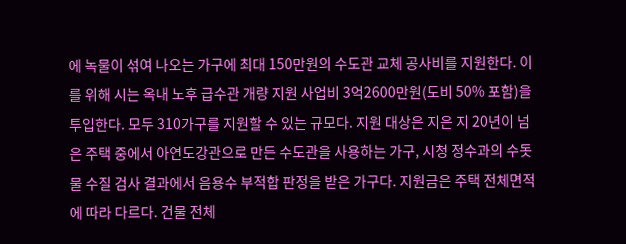에 녹물이 섞여 나오는 가구에 최대 150만원의 수도관 교체 공사비를 지원한다. 이를 위해 시는 옥내 노후 급수관 개량 지원 사업비 3억2600만원(도비 50% 포함)을 투입한다. 모두 310가구를 지원할 수 있는 규모다. 지원 대상은 지은 지 20년이 넘은 주택 중에서 아연도강관으로 만든 수도관을 사용하는 가구, 시청 정수과의 수돗물 수질 검사 결과에서 음용수 부적합 판정을 받은 가구다. 지원금은 주택 전체면적에 따라 다르다. 건물 전체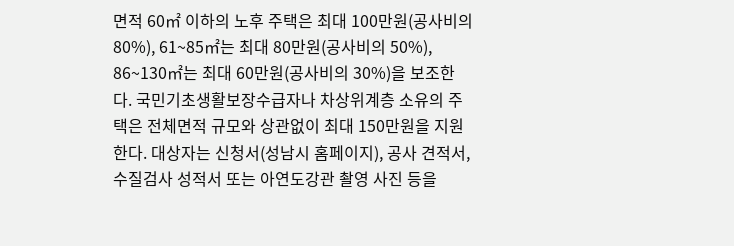면적 60㎡ 이하의 노후 주택은 최대 100만원(공사비의 80%), 61~85㎡는 최대 80만원(공사비의 50%), 86~130㎡는 최대 60만원(공사비의 30%)을 보조한다. 국민기초생활보장수급자나 차상위계층 소유의 주택은 전체면적 규모와 상관없이 최대 150만원을 지원한다. 대상자는 신청서(성남시 홈페이지), 공사 견적서, 수질검사 성적서 또는 아연도강관 촬영 사진 등을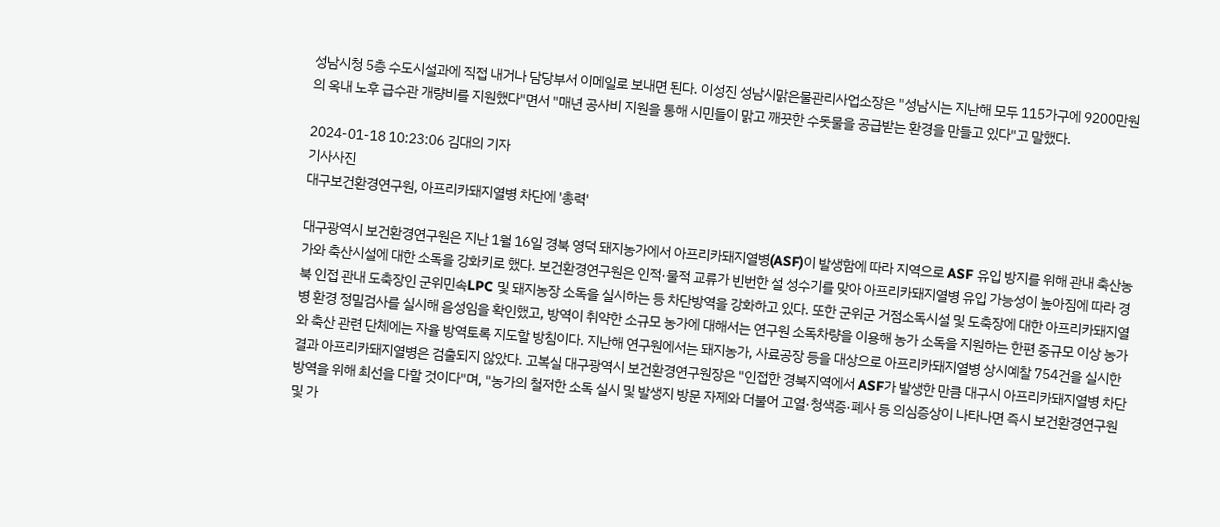성남시청 5층 수도시설과에 직접 내거나 담당부서 이메일로 보내면 된다. 이성진 성남시맑은물관리사업소장은 "성남시는 지난해 모두 115가구에 9200만원의 옥내 노후 급수관 개량비를 지원했다"면서 "매년 공사비 지원을 통해 시민들이 맑고 깨끗한 수돗물을 공급받는 환경을 만들고 있다"고 말했다.

2024-01-18 10:23:06 김대의 기자
기사사진
대구보건환경연구원, 아프리카돼지열병 차단에 '총력'

대구광역시 보건환경연구원은 지난 1월 16일 경북 영덕 돼지농가에서 아프리카돼지열병(ASF)이 발생함에 따라 지역으로 ASF 유입 방지를 위해 관내 축산농가와 축산시설에 대한 소독을 강화키로 했다. 보건환경연구원은 인적·물적 교류가 빈번한 설 성수기를 맞아 아프리카돼지열병 유입 가능성이 높아짐에 따라 경북 인접 관내 도축장인 군위민속LPC 및 돼지농장 소독을 실시하는 등 차단방역을 강화하고 있다. 또한 군위군 거점소독시설 및 도축장에 대한 아프리카돼지열병 환경 정밀검사를 실시해 음성임을 확인했고, 방역이 취약한 소규모 농가에 대해서는 연구원 소독차량을 이용해 농가 소독을 지원하는 한편 중규모 이상 농가와 축산 관련 단체에는 자율 방역토록 지도할 방침이다. 지난해 연구원에서는 돼지농가, 사료공장 등을 대상으로 아프리카돼지열병 상시예찰 754건을 실시한 결과 아프리카돼지열병은 검출되지 않았다. 고복실 대구광역시 보건환경연구원장은 "인접한 경북지역에서 ASF가 발생한 만큼 대구시 아프리카돼지열병 차단방역을 위해 최선을 다할 것이다"며, "농가의 철저한 소독 실시 및 발생지 방문 자제와 더불어 고열·청색증·폐사 등 의심증상이 나타나면 즉시 보건환경연구원 및 가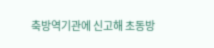축방역기관에 신고해 초동방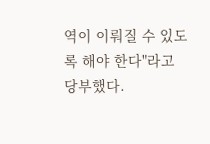역이 이뤄질 수 있도록 해야 한다"라고 당부했다.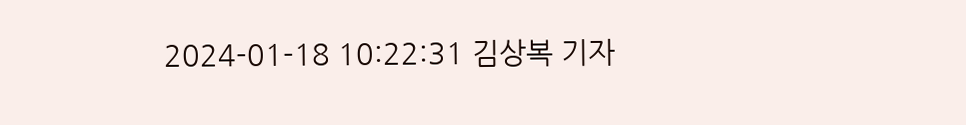2024-01-18 10:22:31 김상복 기자